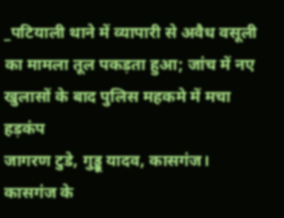_पटियाली थाने में व्यापारी से अवैध वसूली का मामला तूल पकड़ता हुआ; जांच में नए खुलासों के बाद पुलिस महकमे में मचा हड़कंप
जागरण टुडे, गुड्डू यादव, कासगंज।
कासगंज के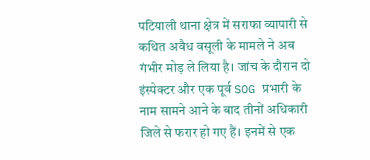पटियाली थाना क्षेत्र में सराफा व्यापारी से कथित अवैध वसूली के मामले ने अब गंभीर मोड़ ले लिया है। जांच के दौरान दो इंस्पेक्टर और एक पूर्व SOG प्रभारी के नाम सामने आने के बाद तीनों अधिकारी जिले से फरार हो गए हैं। इनमें से एक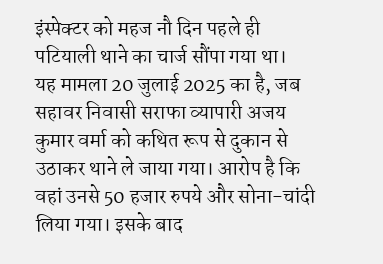इंस्पेक्टर को महज नौ दिन पहले ही पटियाली थाने का चार्ज सौंपा गया था।
यह मामला 20 जुलाई 2025 का है, जब सहावर निवासी सराफा व्यापारी अजय कुमार वर्मा को कथित रूप से दुकान से उठाकर थाने ले जाया गया। आरोप है कि वहां उनसे 50 हजार रुपये और सोना-चांदी लिया गया। इसके बाद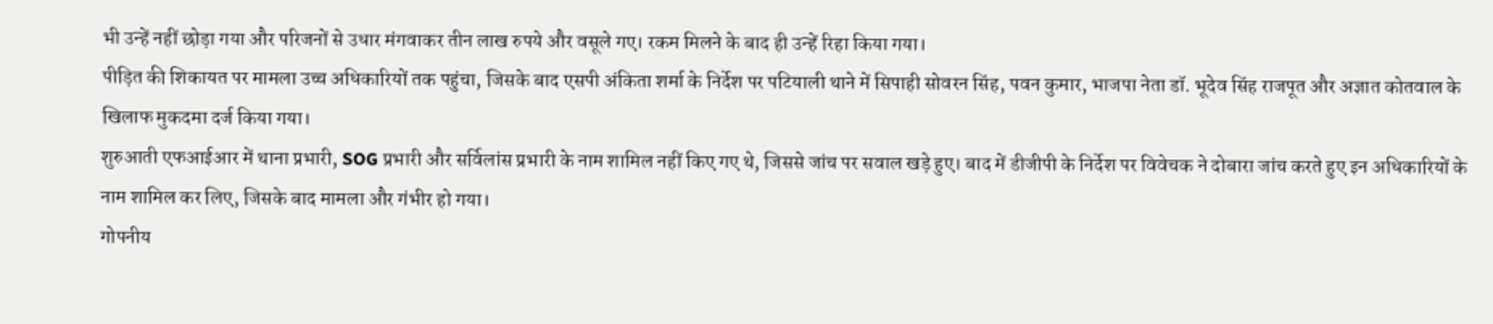भी उन्हें नहीं छोड़ा गया और परिजनों से उधार मंगवाकर तीन लाख रुपये और वसूले गए। रकम मिलने के बाद ही उन्हें रिहा किया गया।
पीड़ित की शिकायत पर मामला उच्च अधिकारियों तक पहुंचा, जिसके बाद एसपी अंकिता शर्मा के निर्देश पर पटियाली थाने में सिपाही सोवरन सिंह, पवन कुमार, भाजपा नेता डॉ. भूदेव सिंह राजपूत और अज्ञात कोतवाल के खिलाफ मुकदमा दर्ज किया गया।
शुरुआती एफआईआर में थाना प्रभारी, SOG प्रभारी और सर्विलांस प्रभारी के नाम शामिल नहीं किए गए थे, जिससे जांच पर सवाल खड़े हुए। बाद में डीजीपी के निर्देश पर विवेचक ने दोबारा जांच करते हुए इन अधिकारियों के नाम शामिल कर लिए, जिसके बाद मामला और गंभीर हो गया।
गोपनीय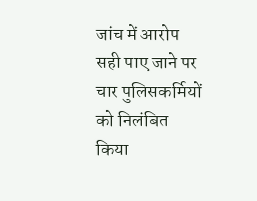जांच में आरोप सही पाए जाने पर चार पुलिसकर्मियों को निलंबित किया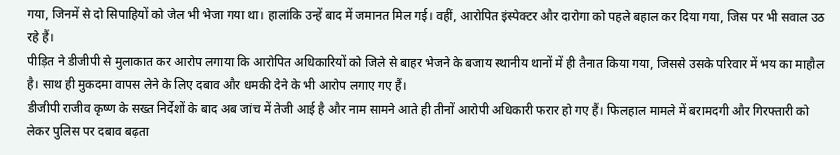गया, जिनमें से दो सिपाहियों को जेल भी भेजा गया था। हालांकि उन्हें बाद में जमानत मिल गई। वहीं, आरोपित इंस्पेक्टर और दारोगा को पहले बहाल कर दिया गया, जिस पर भी सवाल उठ रहे हैं।
पीड़ित ने डीजीपी से मुलाकात कर आरोप लगाया कि आरोपित अधिकारियों को जिले से बाहर भेजने के बजाय स्थानीय थानों में ही तैनात किया गया, जिससे उसके परिवार में भय का माहौल है। साथ ही मुकदमा वापस लेने के लिए दबाव और धमकी देने के भी आरोप लगाए गए हैं।
डीजीपी राजीव कृष्ण के सख्त निर्देशों के बाद अब जांच में तेजी आई है और नाम सामने आते ही तीनों आरोपी अधिकारी फरार हो गए हैं। फिलहाल मामले में बरामदगी और गिरफ्तारी को लेकर पुलिस पर दबाव बढ़ता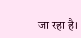जा रहा है।